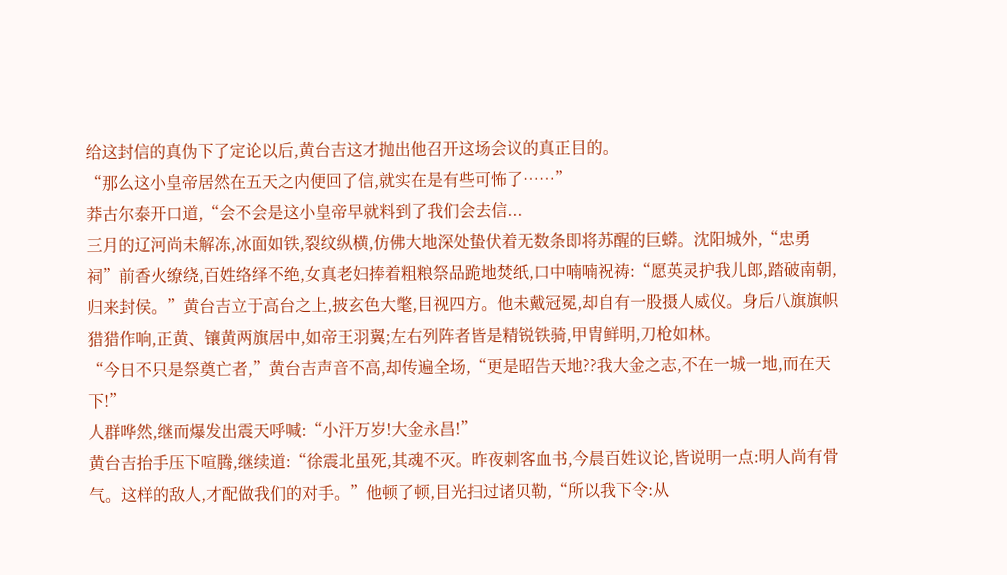给这封信的真伪下了定论以后,黄台吉这才抛出他召开这场会议的真正目的。
“那么这小皇帝居然在五天之内便回了信,就实在是有些可怖了……”
莽古尔泰开口道,“会不会是这小皇帝早就料到了我们会去信...
三月的辽河尚未解冻,冰面如铁,裂纹纵横,仿佛大地深处蛰伏着无数条即将苏醒的巨蟒。沈阳城外,“忠勇祠”前香火缭绕,百姓络绎不绝,女真老妇捧着粗粮祭品跪地焚纸,口中喃喃祝祷:“愿英灵护我儿郎,踏破南朝,归来封侯。”黄台吉立于高台之上,披玄色大氅,目视四方。他未戴冠冕,却自有一股摄人威仪。身后八旗旗帜猎猎作响,正黄、镶黄两旗居中,如帝王羽翼;左右列阵者皆是精锐铁骑,甲胄鲜明,刀枪如林。
“今日不只是祭奠亡者,”黄台吉声音不高,却传遍全场,“更是昭告天地??我大金之志,不在一城一地,而在天下!”
人群哗然,继而爆发出震天呼喊:“小汗万岁!大金永昌!”
黄台吉抬手压下喧腾,继续道:“徐震北虽死,其魂不灭。昨夜刺客血书,今晨百姓议论,皆说明一点:明人尚有骨气。这样的敌人,才配做我们的对手。”他顿了顿,目光扫过诸贝勒,“所以我下令:从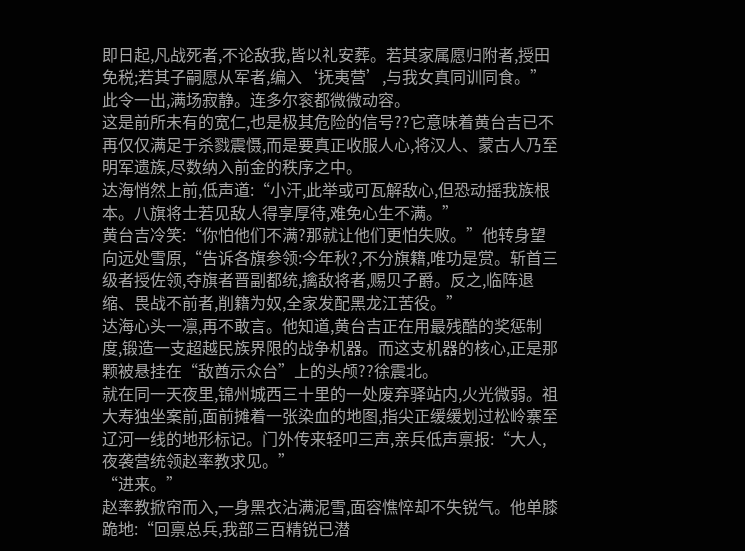即日起,凡战死者,不论敌我,皆以礼安葬。若其家属愿归附者,授田免税;若其子嗣愿从军者,编入‘抚夷营’,与我女真同训同食。”
此令一出,满场寂静。连多尔衮都微微动容。
这是前所未有的宽仁,也是极其危险的信号??它意味着黄台吉已不再仅仅满足于杀戮震慑,而是要真正收服人心,将汉人、蒙古人乃至明军遗族,尽数纳入前金的秩序之中。
达海悄然上前,低声道:“小汗,此举或可瓦解敌心,但恐动摇我族根本。八旗将士若见敌人得享厚待,难免心生不满。”
黄台吉冷笑:“你怕他们不满?那就让他们更怕失败。”他转身望向远处雪原,“告诉各旗参领:今年秋?,不分旗籍,唯功是赏。斩首三级者授佐领,夺旗者晋副都统,擒敌将者,赐贝子爵。反之,临阵退缩、畏战不前者,削籍为奴,全家发配黑龙江苦役。”
达海心头一凛,再不敢言。他知道,黄台吉正在用最残酷的奖惩制度,锻造一支超越民族界限的战争机器。而这支机器的核心,正是那颗被悬挂在“敌酋示众台”上的头颅??徐震北。
就在同一天夜里,锦州城西三十里的一处废弃驿站内,火光微弱。祖大寿独坐案前,面前摊着一张染血的地图,指尖正缓缓划过松岭寨至辽河一线的地形标记。门外传来轻叩三声,亲兵低声禀报:“大人,夜袭营统领赵率教求见。”
“进来。”
赵率教掀帘而入,一身黑衣沾满泥雪,面容憔悴却不失锐气。他单膝跪地:“回禀总兵,我部三百精锐已潜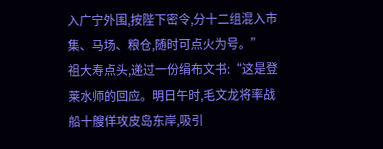入广宁外围,按陛下密令,分十二组混入市集、马场、粮仓,随时可点火为号。”
祖大寿点头,递过一份绢布文书:“这是登莱水师的回应。明日午时,毛文龙将率战船十艘佯攻皮岛东岸,吸引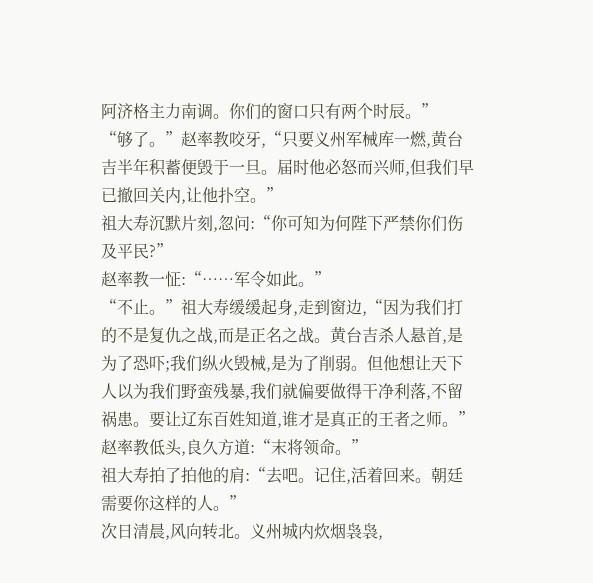阿济格主力南调。你们的窗口只有两个时辰。”
“够了。”赵率教咬牙,“只要义州军械库一燃,黄台吉半年积蓄便毁于一旦。届时他必怒而兴师,但我们早已撤回关内,让他扑空。”
祖大寿沉默片刻,忽问:“你可知为何陛下严禁你们伤及平民?”
赵率教一怔:“……军令如此。”
“不止。”祖大寿缓缓起身,走到窗边,“因为我们打的不是复仇之战,而是正名之战。黄台吉杀人悬首,是为了恐吓;我们纵火毁械,是为了削弱。但他想让天下人以为我们野蛮残暴,我们就偏要做得干净利落,不留祸患。要让辽东百姓知道,谁才是真正的王者之师。”
赵率教低头,良久方道:“末将领命。”
祖大寿拍了拍他的肩:“去吧。记住,活着回来。朝廷需要你这样的人。”
次日清晨,风向转北。义州城内炊烟袅袅,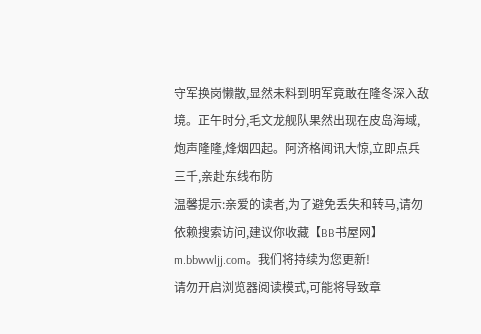守军换岗懒散,显然未料到明军竟敢在隆冬深入敌境。正午时分,毛文龙舰队果然出现在皮岛海域,炮声隆隆,烽烟四起。阿济格闻讯大惊,立即点兵三千,亲赴东线布防
温馨提示:亲爱的读者,为了避免丢失和转马,请勿依赖搜索访问,建议你收藏【BB书屋网】 m.bbwwljj.com。我们将持续为您更新!
请勿开启浏览器阅读模式,可能将导致章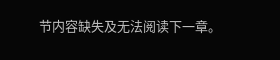节内容缺失及无法阅读下一章。